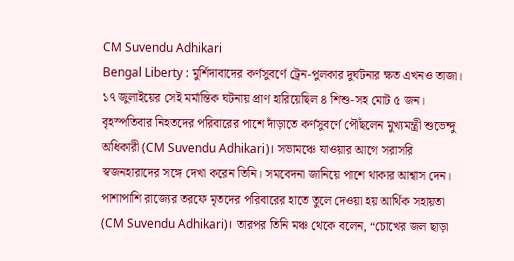CM Suvendu Adhikari
Bengal Liberty : মুর্শিদাবাদের কর্ণসুবর্ণে ট্রেন-পুলকার দুর্ঘটনার ক্ষত এখনও তাজা। ১৭ জুলাইয়ের সেই মর্মান্তিক ঘটনায় প্রাণ হারিয়েছিল ৪ শিশু-সহ মোট ৫ জন। বৃহস্পতিবার নিহতদের পরিবারের পাশে দাঁড়াতে কর্ণসুবর্ণে পৌঁছলেন মুখ্যমন্ত্রী শুভেন্দু অধিকারী (CM Suvendu Adhikari)। সভামঞ্চে যাওয়ার আগে সরাসরি স্বজনহারাদের সঙ্গে দেখা করেন তিনি। সমবেদনা জানিয়ে পাশে থাকার আশ্বাস দেন। পাশাপাশি রাজ্যের তরফে মৃতদের পরিবারের হাতে তুলে দেওয়া হয় আর্থিক সহায়তা (CM Suvendu Adhikari)। তারপর তিনি মঞ্চ থেকে বলেন, “চোখের জল ছাড়া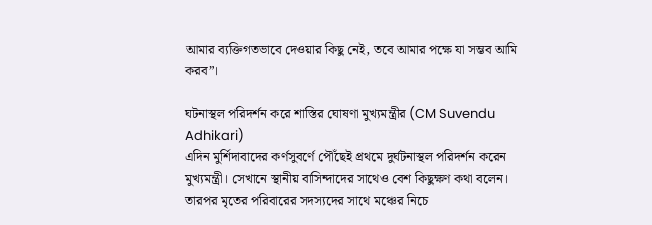আমার ব্যক্তিগতভাবে দেওয়ার কিছু নেই, তবে আমার পক্ষে যা সম্ভব আমি করব”।

ঘটনাস্থল পরিদর্শন করে শাস্তির ঘোষণা মুখ্যমন্ত্রীর (CM Suvendu Adhikari)
এদিন মুর্শিদাবাদের কর্ণসুবর্ণে পৌঁছেই প্রথমে দুর্ঘটনাস্থল পরিদর্শন করেন মুখ্যমন্ত্রী। সেখানে স্থানীয় বাসিন্দাদের সাথেও বেশ কিছুক্ষণ কথা বলেন। তারপর মৃতের পরিবারের সদস্যদের সাথে মঞ্চের নিচে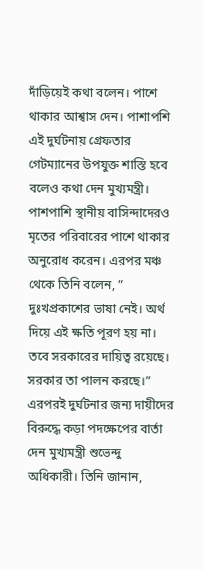দাঁড়িয়েই কথা বলেন। পাশে থাকার আশ্বাস দেন। পাশাপশি এই দুর্ঘটনায় গ্রেফতার গেটম্যানের উপযুক্ত শাস্তি হবে বলেও কথা দেন মুখ্যমন্ত্রী। পাশপাশি স্থানীয় বাসিন্দাদেরও মৃতের পরিবারের পাশে থাকার অনুরোধ করেন। এরপর মঞ্চ থেকে তিনি বলেন, ” দুঃখপ্রকাশের ভাষা নেই। অর্থ দিয়ে এই ক্ষতি পূরণ হয় না। তবে সরকারের দায়িত্ব রয়েছে। সরকার তা পালন করছে।”
এরপরই দুর্ঘটনার জন্য দায়ীদের বিরুদ্ধে কড়া পদক্ষেপের বার্তা দেন মুখ্যমন্ত্রী শুভেন্দু অধিকারী। তিনি জানান,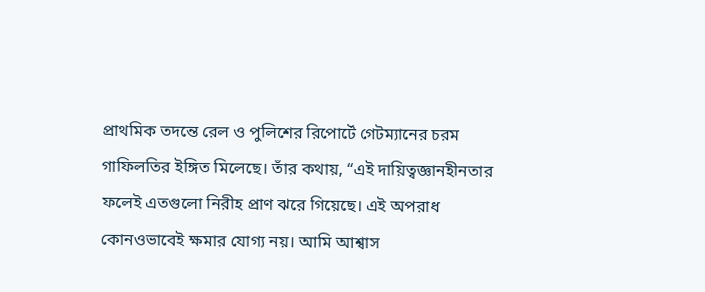প্রাথমিক তদন্তে রেল ও পুলিশের রিপোর্টে গেটম্যানের চরম গাফিলতির ইঙ্গিত মিলেছে। তাঁর কথায়, “এই দায়িত্বজ্ঞানহীনতার ফলেই এতগুলো নিরীহ প্রাণ ঝরে গিয়েছে। এই অপরাধ কোনওভাবেই ক্ষমার যোগ্য নয়। আমি আশ্বাস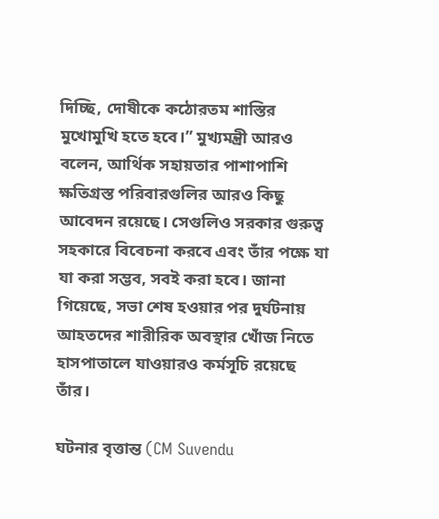দিচ্ছি, দোষীকে কঠোরতম শাস্তির মুখোমুখি হতে হবে।” মুখ্যমন্ত্রী আরও বলেন, আর্থিক সহায়তার পাশাপাশি ক্ষতিগ্রস্ত পরিবারগুলির আরও কিছু আবেদন রয়েছে। সেগুলিও সরকার গুরুত্ব সহকারে বিবেচনা করবে এবং তাঁর পক্ষে যা যা করা সম্ভব, সবই করা হবে। জানা গিয়েছে, সভা শেষ হওয়ার পর দুর্ঘটনায় আহতদের শারীরিক অবস্থার খোঁজ নিতে হাসপাতালে যাওয়ারও কর্মসূচি রয়েছে তাঁর।

ঘটনার বৃত্তান্ত (CM Suvendu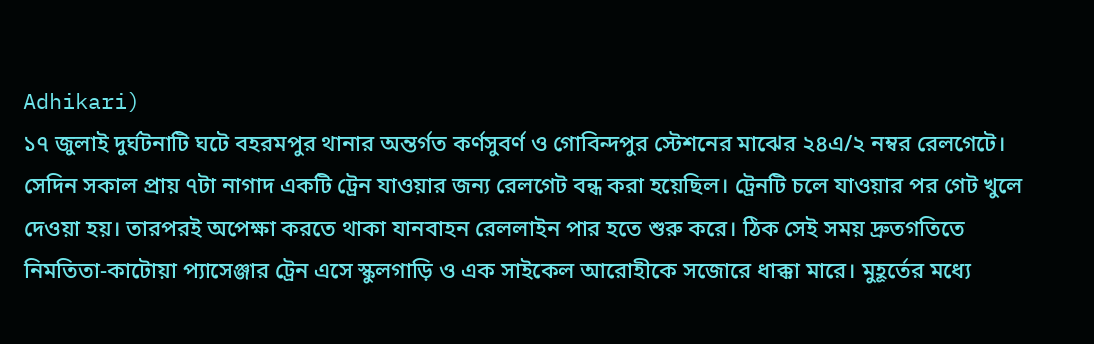Adhikari)
১৭ জুলাই দুর্ঘটনাটি ঘটে বহরমপুর থানার অন্তর্গত কর্ণসুবর্ণ ও গোবিন্দপুর স্টেশনের মাঝের ২৪এ/২ নম্বর রেলগেটে। সেদিন সকাল প্রায় ৭টা নাগাদ একটি ট্রেন যাওয়ার জন্য রেলগেট বন্ধ করা হয়েছিল। ট্রেনটি চলে যাওয়ার পর গেট খুলে দেওয়া হয়। তারপরই অপেক্ষা করতে থাকা যানবাহন রেললাইন পার হতে শুরু করে। ঠিক সেই সময় দ্রুতগতিতে নিমতিতা-কাটোয়া প্যাসেঞ্জার ট্রেন এসে স্কুলগাড়ি ও এক সাইকেল আরোহীকে সজোরে ধাক্কা মারে। মুহূর্তের মধ্যে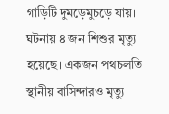গাড়িটি দুমড়েমুচড়ে যায়। ঘটনায় ৪ জন শিশুর মৃত্যু হয়েছে। একজন পথচলতি স্থানীয় বাসিন্দারও মৃত্যু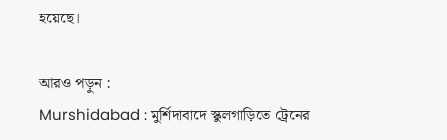হয়েছে।

আরও পড়ুন :
Murshidabad : মুর্শিদাবাদে স্কুলগাড়িতে ট্রেনের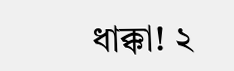ধাক্কা! ২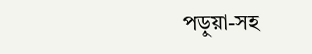পড়ুয়া-সহ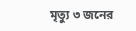মৃত্যু ৩ জনের